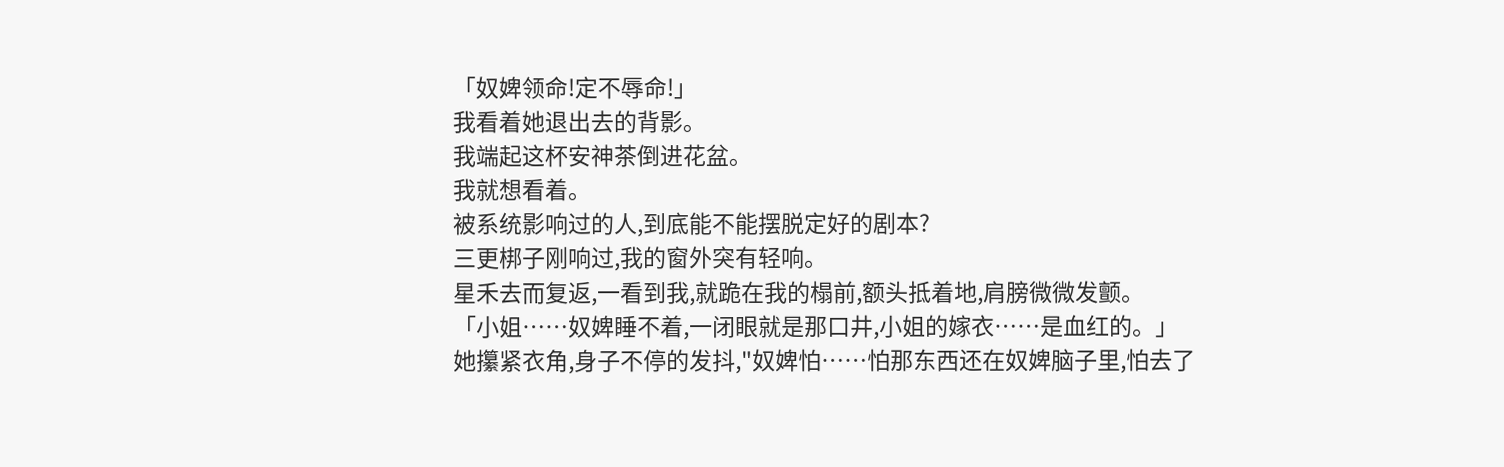「奴婢领命!定不辱命!」
我看着她退出去的背影。
我端起这杯安神茶倒进花盆。
我就想看着。
被系统影响过的人,到底能不能摆脱定好的剧本?
三更梆子刚响过,我的窗外突有轻响。
星禾去而复返,一看到我,就跪在我的榻前,额头抵着地,肩膀微微发颤。
「小姐……奴婢睡不着,一闭眼就是那口井,小姐的嫁衣……是血红的。」
她攥紧衣角,身子不停的发抖,"奴婢怕……怕那东西还在奴婢脑子里,怕去了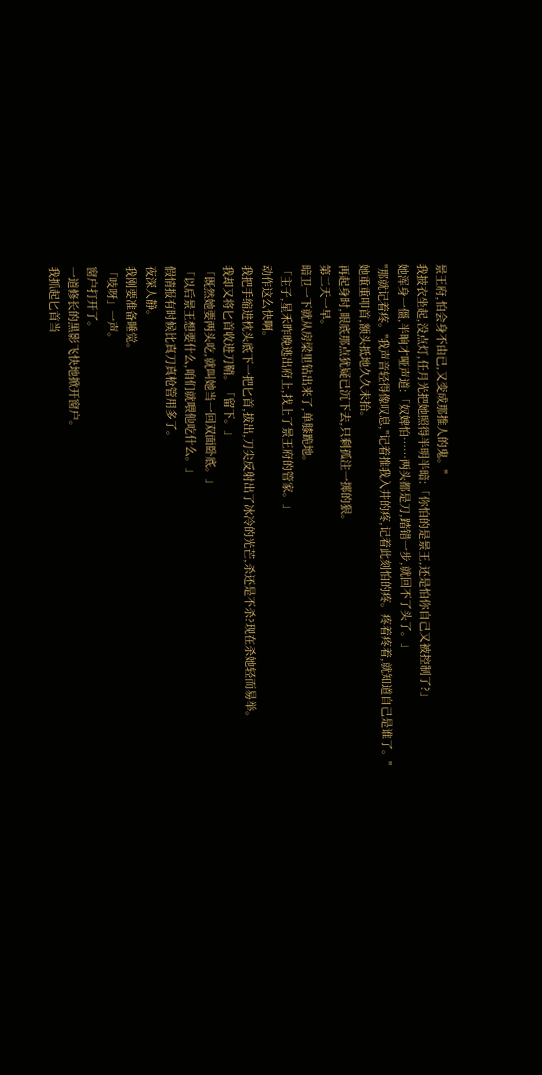景王府,怕会身不由已,又变成那推人的鬼。"
我披衣坐起,没点灯,任月光把她照得半明半暗:「你怕的是景王,还是怕你自己又被控制了?」
她浑身一僵,半晌才哑声道:「奴婢怕……两头都是刀,踏错一步,就回不了头了。」
"那就记着疼。"我声音轻得像叹息,"记着推我入井的疼,记着此刻怕的疼。疼着疼着,就知道自己是谁了。"
她重重叩首,额头抵地久久未抬。
再起身时,眼底那点犹疑已沉下去,只剩孤注一掷的狠。
第二天一早。
暗卫一下就从房梁里钻出来了,单膝跪地。
「主子,星禾昨晚逃出府上,找上了景王府的管家。」
动作这么快啊。
我把手缩进枕头底下一把匕首,拔出,刀尖反射出了冰冷的光芒,杀还是不杀?现在杀她轻而易举。
我却又将匕首收进刀鞘。「留下。」
「既然她要两头吃,就叫她当一回双面卧底。」
「以后景王想要什么,咱们就喂他吃什么。」
假情报有时候比真刀真枪管用多了。
夜深人静。
我刚要准备睡觉。
「吱呀」一声。
窗户打开了。
一道修长的黑影飞快地掀开窗户。
我抓起匕首当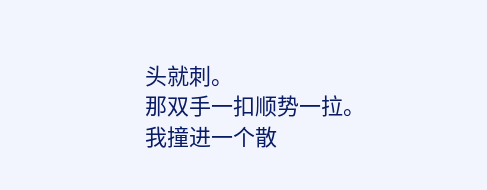头就刺。
那双手一扣顺势一拉。
我撞进一个散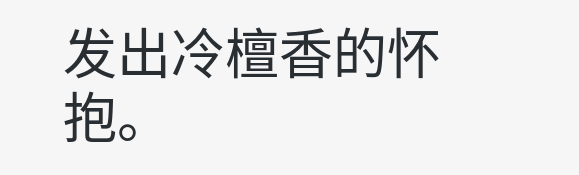发出冷檀香的怀抱。